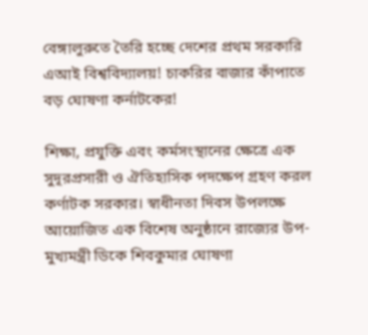বেঙ্গালুরুতে তৈরি হচ্ছে দেশের প্রথম সরকারি এআই বিশ্ববিদ্যালয়! চাকরির বাজার কাঁপাতে বড় ঘোষণা কর্নাটকের!

শিক্ষা, প্রযুক্তি এবং কর্মসংস্থানের ক্ষেত্রে এক সুদূরপ্রসারী ও ঐতিহাসিক পদক্ষেপ গ্রহণ করল কর্ণাটক সরকার। স্বাধীনতা দিবস উপলক্ষে আয়োজিত এক বিশেষ অনুষ্ঠানে রাজ্যের উপ-মুখ্যমন্ত্রী ডিকে শিবকুমার ঘোষণা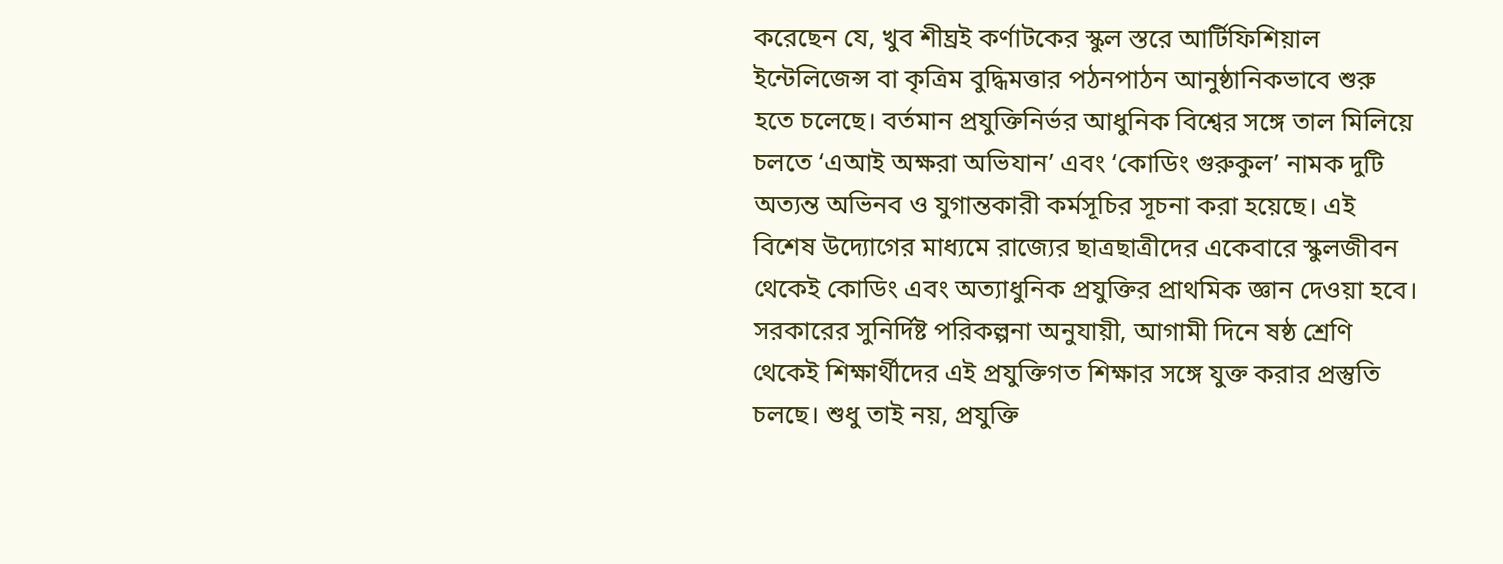করেছেন যে, খুব শীঘ্রই কর্ণাটকের স্কুল স্তরে আর্টিফিশিয়াল ইন্টেলিজেন্স বা কৃত্রিম বুদ্ধিমত্তার পঠনপাঠন আনুষ্ঠানিকভাবে শুরু হতে চলেছে। বর্তমান প্রযুক্তিনির্ভর আধুনিক বিশ্বের সঙ্গে তাল মিলিয়ে চলতে ‘এআই অক্ষরা অভিযান’ এবং ‘কোডিং গুরুকুল’ নামক দুটি অত্যন্ত অভিনব ও যুগান্তকারী কর্মসূচির সূচনা করা হয়েছে। এই বিশেষ উদ্যোগের মাধ্যমে রাজ্যের ছাত্রছাত্রীদের একেবারে স্কুলজীবন থেকেই কোডিং এবং অত্যাধুনিক প্রযুক্তির প্রাথমিক জ্ঞান দেওয়া হবে। সরকারের সুনির্দিষ্ট পরিকল্পনা অনুযায়ী, আগামী দিনে ষষ্ঠ শ্রেণি থেকেই শিক্ষার্থীদের এই প্রযুক্তিগত শিক্ষার সঙ্গে যুক্ত করার প্রস্তুতি চলছে। শুধু তাই নয়, প্রযুক্তি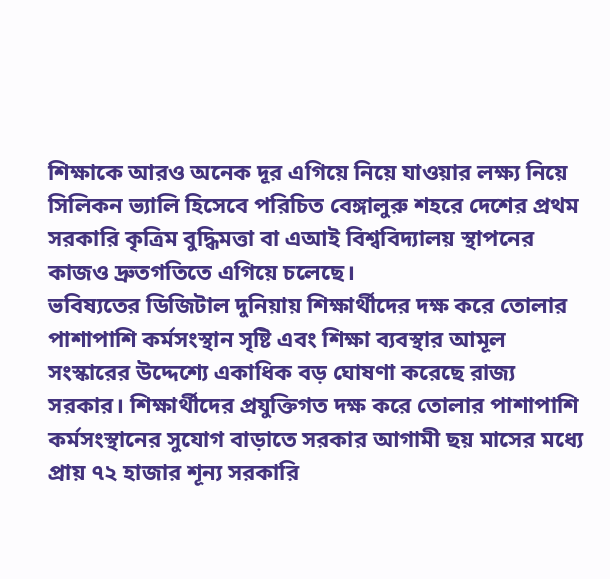শিক্ষাকে আরও অনেক দূর এগিয়ে নিয়ে যাওয়ার লক্ষ্য নিয়ে সিলিকন ভ্যালি হিসেবে পরিচিত বেঙ্গালুরু শহরে দেশের প্রথম সরকারি কৃত্রিম বুদ্ধিমত্তা বা এআই বিশ্ববিদ্যালয় স্থাপনের কাজও দ্রুতগতিতে এগিয়ে চলেছে।
ভবিষ্যতের ডিজিটাল দুনিয়ায় শিক্ষার্থীদের দক্ষ করে তোলার পাশাপাশি কর্মসংস্থান সৃষ্টি এবং শিক্ষা ব্যবস্থার আমূল সংস্কারের উদ্দেশ্যে একাধিক বড় ঘোষণা করেছে রাজ্য সরকার। শিক্ষার্থীদের প্রযুক্তিগত দক্ষ করে তোলার পাশাপাশি কর্মসংস্থানের সুযোগ বাড়াতে সরকার আগামী ছয় মাসের মধ্যে প্রায় ৭২ হাজার শূন্য সরকারি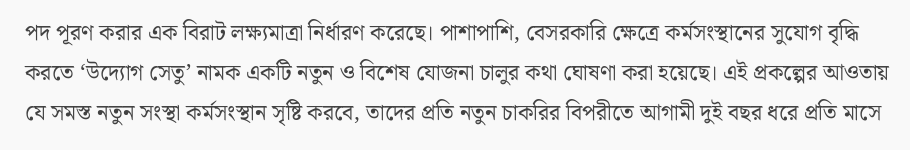পদ পূরণ করার এক বিরাট লক্ষ্যমাত্রা নির্ধারণ করেছে। পাশাপাশি, বেসরকারি ক্ষেত্রে কর্মসংস্থানের সুযোগ বৃদ্ধি করতে ‘উদ্যোগ সেতু’ নামক একটি নতুন ও বিশেষ যোজনা চালুর কথা ঘোষণা করা হয়েছে। এই প্রকল্পের আওতায় যে সমস্ত নতুন সংস্থা কর্মসংস্থান সৃষ্টি করবে, তাদের প্রতি নতুন চাকরির বিপরীতে আগামী দুই বছর ধরে প্রতি মাসে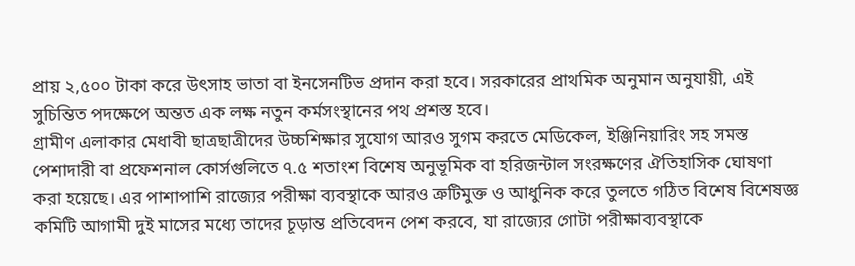প্রায় ২,৫০০ টাকা করে উৎসাহ ভাতা বা ইনসেনটিভ প্রদান করা হবে। সরকারের প্রাথমিক অনুমান অনুযায়ী, এই সুচিন্তিত পদক্ষেপে অন্তত এক লক্ষ নতুন কর্মসংস্থানের পথ প্রশস্ত হবে।
গ্রামীণ এলাকার মেধাবী ছাত্রছাত্রীদের উচ্চশিক্ষার সুযোগ আরও সুগম করতে মেডিকেল, ইঞ্জিনিয়ারিং সহ সমস্ত পেশাদারী বা প্রফেশনাল কোর্সগুলিতে ৭.৫ শতাংশ বিশেষ অনুভূমিক বা হরিজন্টাল সংরক্ষণের ঐতিহাসিক ঘোষণা করা হয়েছে। এর পাশাপাশি রাজ্যের পরীক্ষা ব্যবস্থাকে আরও ত্রুটিমুক্ত ও আধুনিক করে তুলতে গঠিত বিশেষ বিশেষজ্ঞ কমিটি আগামী দুই মাসের মধ্যে তাদের চূড়ান্ত প্রতিবেদন পেশ করবে, যা রাজ্যের গোটা পরীক্ষাব্যবস্থাকে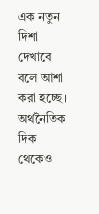এক নতুন দিশা দেখাবে বলে আশা করা হচ্ছে। অর্থনৈতিক দিক থেকেও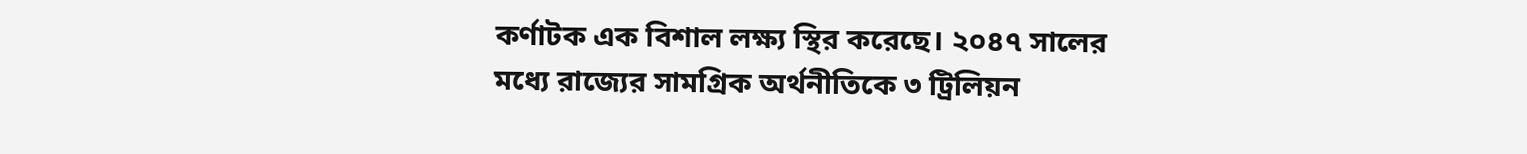কর্ণাটক এক বিশাল লক্ষ্য স্থির করেছে। ২০৪৭ সালের মধ্যে রাজ্যের সামগ্রিক অর্থনীতিকে ৩ ট্রিলিয়ন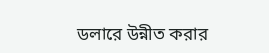ডলারে উন্নীত করার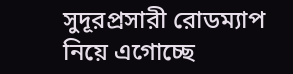সুদূরপ্রসারী রোডম্যাপ নিয়ে এগোচ্ছে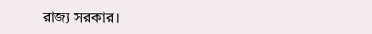রাজ্য সরকার।